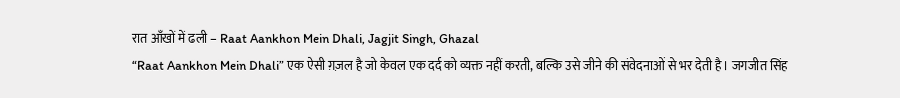रात आँखों में ढली – Raat Aankhon Mein Dhali, Jagjit Singh, Ghazal
“Raat Aankhon Mein Dhali” एक ऐसी ग़ज़ल है जो केवल एक दर्द को व्यक्त नहीं करती, बल्कि उसे जीने की संवेदनाओं से भर देती है। जगजीत सिंह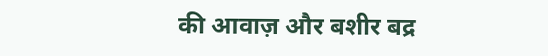की आवाज़ और बशीर बद्र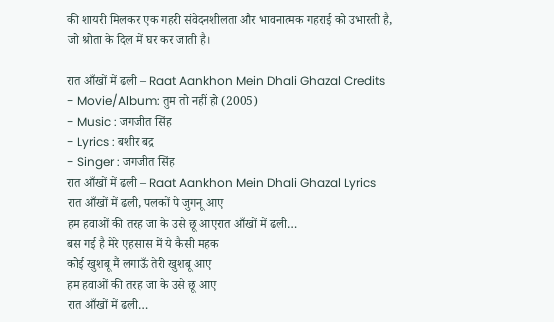की शायरी मिलकर एक गहरी संवेदनशीलता और भावनात्मक गहराई को उभारती है, जो श्रोता के दिल में घर कर जाती है।

रात आँखों में ढली – Raat Aankhon Mein Dhali Ghazal Credits
- Movie/Album: तुम तो नहीं हो (2005)
- Music : जगजीत सिंह
- Lyrics : बशीर बद्र
- Singer : जगजीत सिंह
रात आँखों में ढली – Raat Aankhon Mein Dhali Ghazal Lyrics
रात आँखों में ढली, पलकों पे जुगनू आए
हम हवाओं की तरह जा के उसे छू आएरात आँखों में ढली…
बस गई है मेरे एहसास में ये कैसी महक
कोई खुशबू मैं लगाऊँ तेरी खुशबू आए
हम हवाओं की तरह जा के उसे छू आए
रात आँखों में ढली…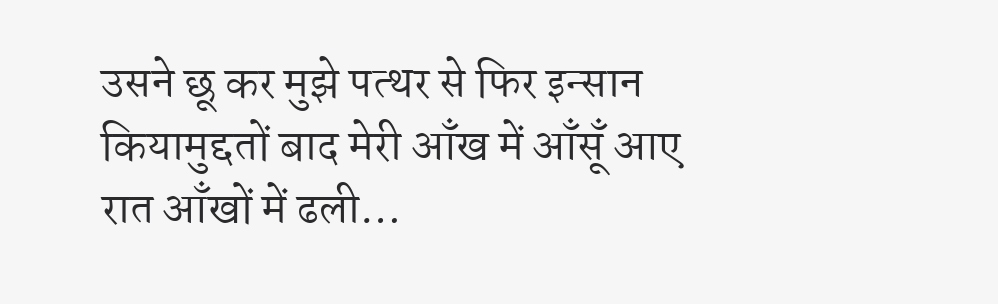उसने छू कर मुझे पत्थर से फिर इन्सान कियामुद्दतों बाद मेरी आँख में आँसूँ आए
रात आँखों में ढली…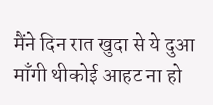मैंने दिन रात खुदा से ये दुआ माँगी थीकोई आहट ना हो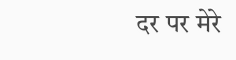दर पर मेरे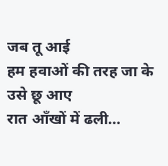जब तू आई
हम हवाओं की तरह जा के उसे छू आए
रात आँखों में ढली…